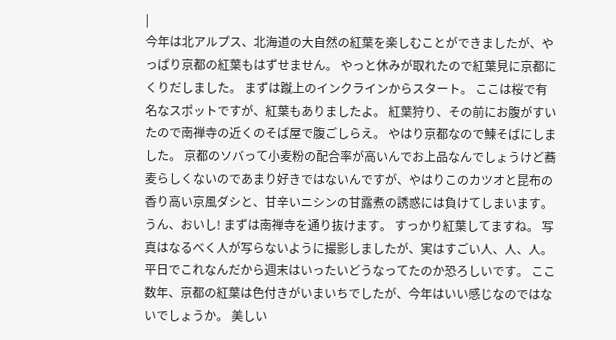|
今年は北アルプス、北海道の大自然の紅葉を楽しむことができましたが、やっぱり京都の紅葉もはずせません。 やっと休みが取れたので紅葉見に京都にくりだしました。 まずは蹴上のインクラインからスタート。 ここは桜で有名なスポットですが、紅葉もありましたよ。 紅葉狩り、その前にお腹がすいたので南禅寺の近くのそば屋で腹ごしらえ。 やはり京都なので鰊そばにしました。 京都のソバって小麦粉の配合率が高いんでお上品なんでしょうけど蕎麦らしくないのであまり好きではないんですが、やはりこのカツオと昆布の香り高い京風ダシと、甘辛いニシンの甘露煮の誘惑には負けてしまいます。 うん、おいし! まずは南禅寺を通り抜けます。 すっかり紅葉してますね。 写真はなるべく人が写らないように撮影しましたが、実はすごい人、人、人。 平日でこれなんだから週末はいったいどうなってたのか恐ろしいです。 ここ数年、京都の紅葉は色付きがいまいちでしたが、今年はいい感じなのではないでしょうか。 美しい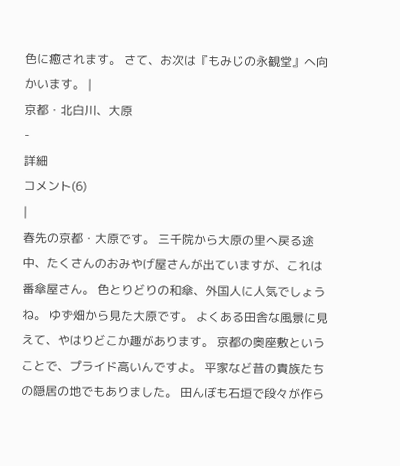色に癒されます。 さて、お次は『もみじの永観堂』へ向かいます。 |
京都・北白川、大原
-
詳細
コメント(6)
|
春先の京都・大原です。 三千院から大原の里へ戻る途中、たくさんのおみやげ屋さんが出ていますが、これは番傘屋さん。 色とりどりの和傘、外国人に人気でしょうね。 ゆず畑から見た大原です。 よくある田舎な風景に見えて、やはりどこか趣があります。 京都の奥座敷ということで、プライド高いんですよ。 平家など昔の貴族たちの隠居の地でもありました。 田んぼも石垣で段々が作ら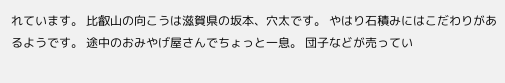れています。 比叡山の向こうは滋賀県の坂本、穴太です。 やはり石積みにはこだわりがあるようです。 途中のおみやげ屋さんでちょっと一息。 団子などが売ってい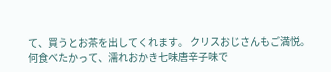て、買うとお茶を出してくれます。 クリスおじさんもご満悦。 何食べたかって、濡れおかき七味唐辛子味で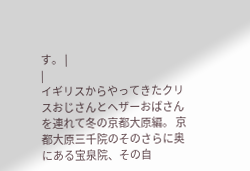す。 |
|
イギリスからやってきたクリスおじさんとヘザーおばさんを連れて冬の京都大原編。 京都大原三千院のそのさらに奥にある宝泉院、その自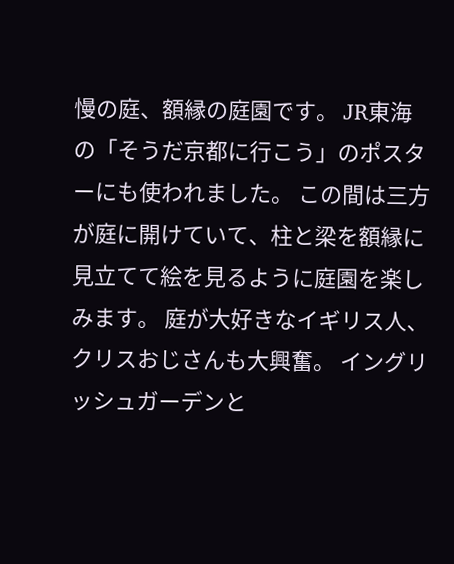慢の庭、額縁の庭園です。 JR東海の「そうだ京都に行こう」のポスターにも使われました。 この間は三方が庭に開けていて、柱と梁を額縁に見立てて絵を見るように庭園を楽しみます。 庭が大好きなイギリス人、クリスおじさんも大興奮。 イングリッシュガーデンと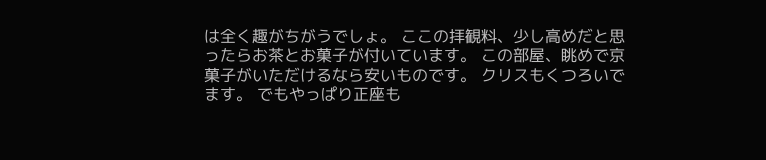は全く趣がちがうでしょ。 ここの拝観料、少し高めだと思ったらお茶とお菓子が付いています。 この部屋、眺めで京菓子がいただけるなら安いものです。 クリスもくつろいでます。 でもやっぱり正座も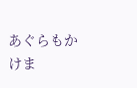あぐらもかけま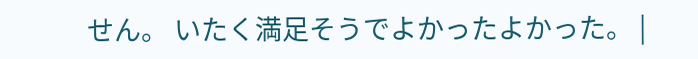せん。 いたく満足そうでよかったよかった。 |